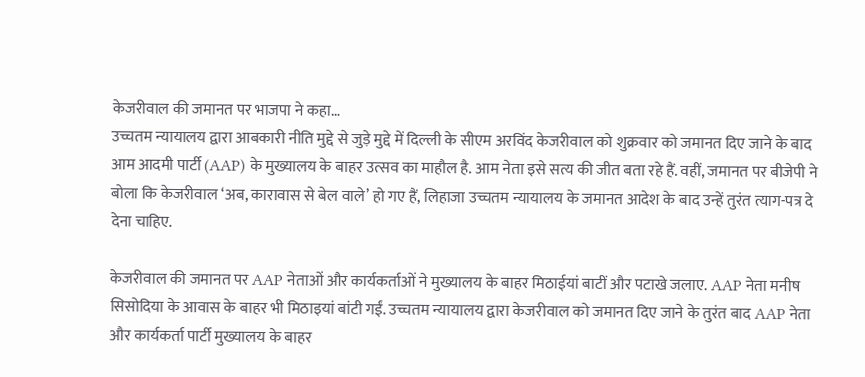केजरीवाल की जमानत पर भाजपा ने कहा…
उच्चतम न्यायालय द्वारा आबकारी नीति मुद्दे से जुड़े मुद्दे में दिल्ली के सीएम अरविंद केजरीवाल को शुक्रवार को जमानत दिए जाने के बाद आम आदमी पार्टी (AAP) के मुख्यालय के बाहर उत्सव का माहौल है. आम नेता इसे सत्य की जीत बता रहे हैं. वहीं, जमानत पर बीजेपी ने बोला कि केजरीवाल ‘अब, कारावास से बेल वाले’ हो गए हैं, लिहाजा उच्चतम न्यायालय के जमानत आदेश के बाद उन्हें तुरंत त्याग-पत्र दे देना चाहिए.

केजरीवाल की जमानत पर AAP नेताओं और कार्यकर्ताओं ने मुख्यालय के बाहर मिठाईयां बाटीं और पटाखे जलाए. AAP नेता मनीष सिसोदिया के आवास के बाहर भी मिठाइयां बांटी गईं. उच्चतम न्यायालय द्वारा केजरीवाल को जमानत दिए जाने के तुरंत बाद AAP नेता और कार्यकर्ता पार्टी मुख्यालय के बाहर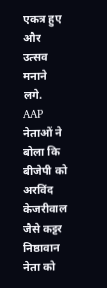एकत्र हुए और उत्सव मनाने लगे.
AAP नेताओं ने बोला कि बीजेपी को अरविंद केजरीवाल जैसे कट्टर निष्ठावान नेता को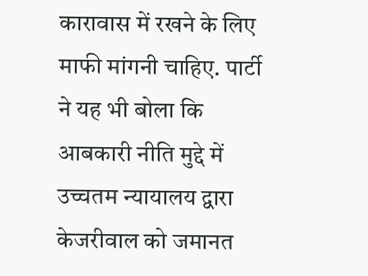कारावास में रखने के लिए माफी मांगनी चाहिए. पार्टी ने यह भी बोला कि आबकारी नीति मुद्दे में उच्चतम न्यायालय द्वारा केजरीवाल को जमानत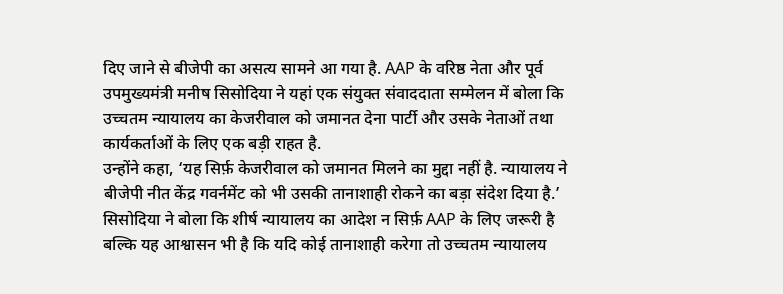दिए जाने से बीजेपी का असत्य सामने आ गया है. AAP के वरिष्ठ नेता और पूर्व उपमुख्यमंत्री मनीष सिसोदिया ने यहां एक संयुक्त संवाददाता सम्मेलन में बोला कि उच्चतम न्यायालय का केजरीवाल को जमानत देना पार्टी और उसके नेताओं तथा कार्यकर्ताओं के लिए एक बड़ी राहत है.
उन्होंने कहा, ‘यह सिर्फ़ केजरीवाल को जमानत मिलने का मुद्दा नहीं है. न्यायालय ने बीजेपी नीत केंद्र गवर्नमेंट को भी उसकी तानाशाही रोकने का बड़ा संदेश दिया है.’ सिसोदिया ने बोला कि शीर्ष न्यायालय का आदेश न सिर्फ़ AAP के लिए जरूरी है बल्कि यह आश्वासन भी है कि यदि कोई तानाशाही करेगा तो उच्चतम न्यायालय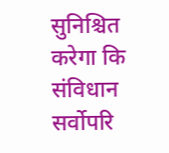सुनिश्चित करेगा कि संविधान सर्वोपरि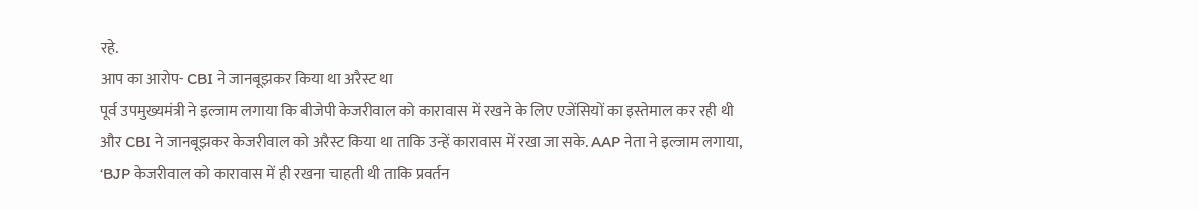रहे.
आप का आरोप- CBI ने जानबूझकर किया था अरैस्ट था
पूर्व उपमुख्यमंत्री ने इल्जाम लगाया कि बीजेपी केजरीवाल को कारावास में रखने के लिए एजेंसियों का इस्तेमाल कर रही थी और CBI ने जानबूझकर केजरीवाल को अरैस्ट किया था ताकि उन्हें कारावास में रखा जा सके. AAP नेता ने इल्जाम लगाया, ‘BJP केजरीवाल को कारावास में ही रखना चाहती थी ताकि प्रवर्तन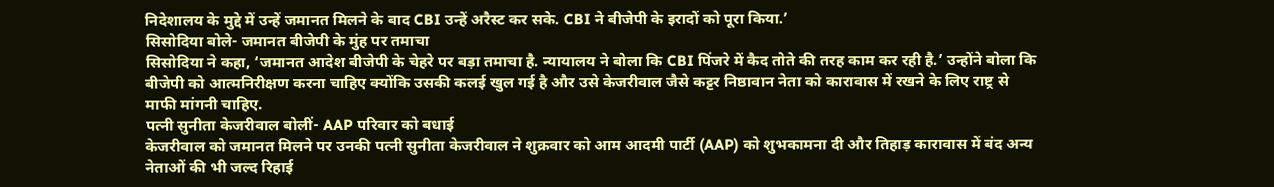निदेशालय के मुद्दे में उन्हें जमानत मिलने के बाद CBI उन्हें अरैस्ट कर सके. CBI ने बीजेपी के इरादों को पूरा किया.’
सिसोदिया बोले- जमानत बीजेपी के मुंह पर तमाचा
सिसोदिया ने कहा, ‘जमानत आदेश बीजेपी के चेहरे पर बड़ा तमाचा है. न्यायालय ने बोला कि CBI पिंजरे में कैद तोते की तरह काम कर रही है.’ उन्होंने बोला कि बीजेपी को आत्मनिरीक्षण करना चाहिए क्योंकि उसकी कलई खुल गई है और उसे केजरीवाल जैसे कट्टर निष्ठावान नेता को कारावास में रखने के लिए राष्ट्र से माफी मांगनी चाहिए.
पत्नी सुनीता केजरीवाल बोलीं- AAP परिवार को बधाई
केजरीवाल को जमानत मिलने पर उनकी पत्नी सुनीता केजरीवाल ने शुक्रवार को आम आदमी पार्टी (AAP) को शुभकामना दी और तिहाड़ कारावास में बंद अन्य नेताओं की भी जल्द रिहाई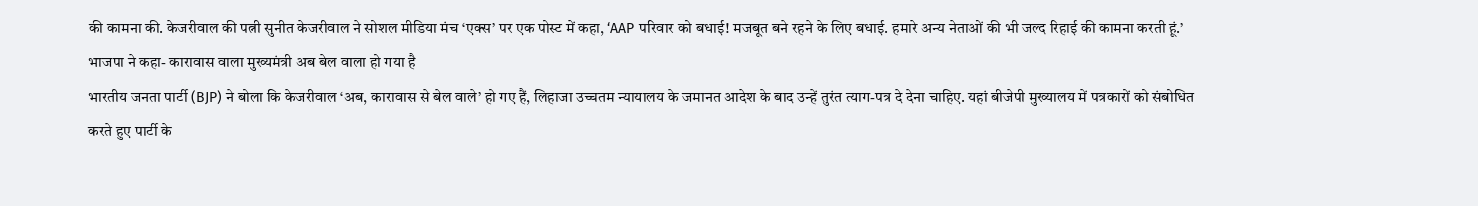की कामना की. केजरीवाल की पत्नी सुनीत केजरीवाल ने सोशल मीडिया मंच ‘एक्स’ पर एक पोस्ट में कहा, ‘AAP परिवार को बधाई! मजबूत बने रहने के लिए बधाई. हमारे अन्य नेताओं की भी जल्द रिहाई की कामना करती हूं.’
भाजपा ने कहा- कारावास वाला मुख्यमंत्री अब बेल वाला हो गया है
भारतीय जनता पार्टी (BJP) ने बोला कि केजरीवाल ‘अब, कारावास से बेल वाले’ हो गए हैं, लिहाजा उच्चतम न्यायालय के जमानत आदेश के बाद उन्हें तुरंत त्याग-पत्र दे देना चाहिए. यहां बीजेपी मुख्यालय में पत्रकारों को संबोधित करते हुए पार्टी के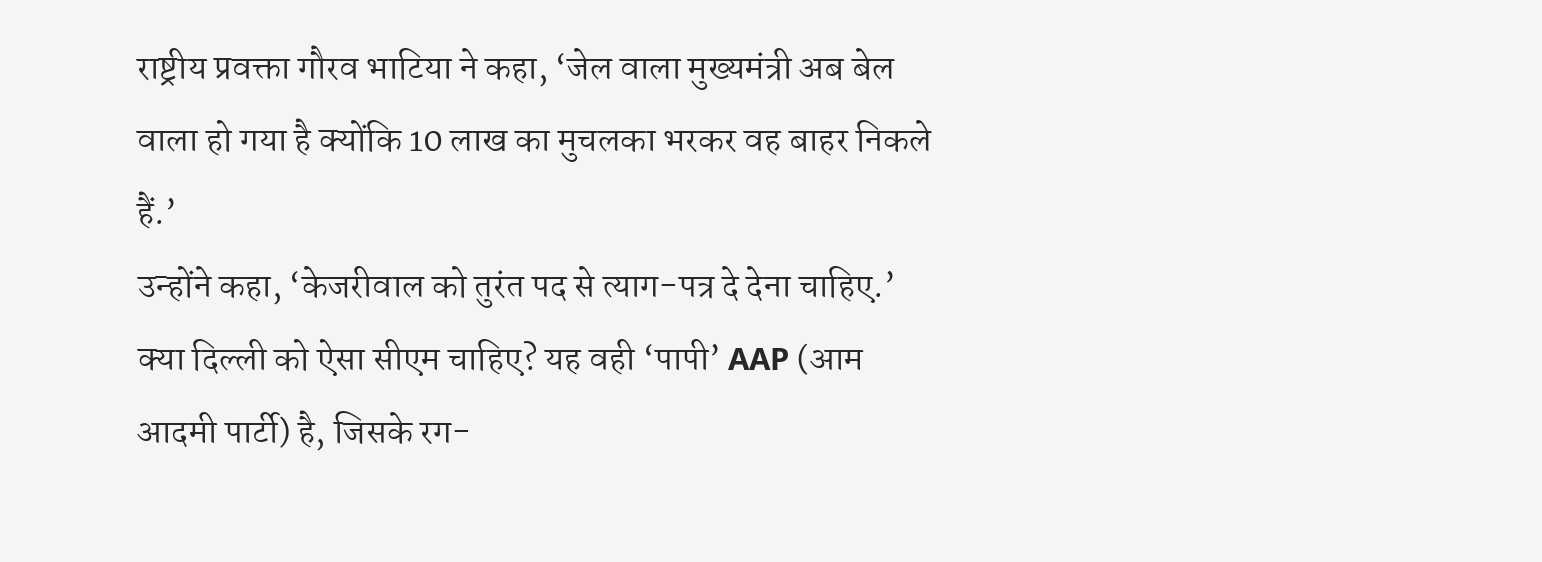राष्ट्रीय प्रवक्ता गौरव भाटिया ने कहा, ‘जेल वाला मुख्यमंत्री अब बेल वाला हो गया है क्योंकि 10 लाख का मुचलका भरकर वह बाहर निकले हैं.’
उन्होंने कहा, ‘केजरीवाल को तुरंत पद से त्याग-पत्र दे देना चाहिए.’ क्या दिल्ली को ऐसा सीएम चाहिए? यह वही ‘पापी’ AAP (आम आदमी पार्टी) है, जिसके रग-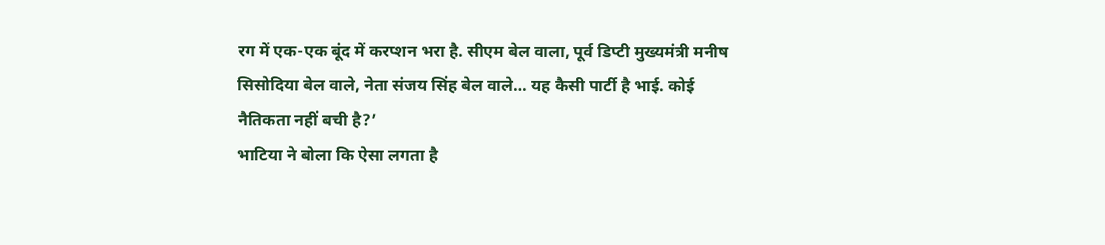रग में एक-एक बूंद में करप्शन भरा है. सीएम बेल वाला, पूर्व डिप्टी मुख्यमंत्री मनीष सिसोदिया बेल वाले, नेता संजय सिंह बेल वाले… यह कैसी पार्टी है भाई. कोई नैतिकता नहीं बची है?’
भाटिया ने बोला कि ऐसा लगता है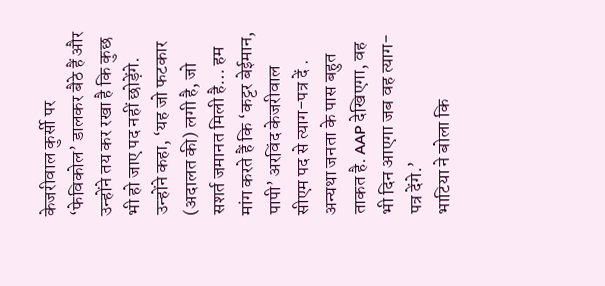केजरीवाल कुर्सी पर ‘फेविकोल’ डालकर बैठे हैं और उन्होंने तय कर रखा है कि कुछ भी हो जाए पद नहीं छोड़ेंगे. उन्होंने कहा, ‘यह जो फटकार (अदालत की) लगी है, जो सशर्त जमानत मिली है… हम मांग करते हैं कि ‘कट्टर बेईमान, पापी’ अरविंद केजरीवाल सीएम पद से त्याग-पत्र दें . अन्यथा जनता के पास बहुत ताकत है. AAP देखिएगा, वह भी दिन आएगा जब वह त्याग-पत्र देंगे.’
भाटिया ने बोला कि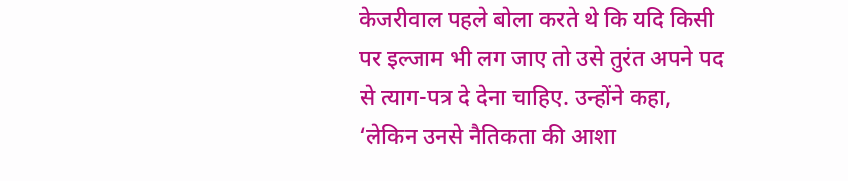केजरीवाल पहले बोला करते थे कि यदि किसी पर इल्जाम भी लग जाए तो उसे तुरंत अपने पद से त्याग-पत्र दे देना चाहिए. उन्होंने कहा, ‘लेकिन उनसे नैतिकता की आशा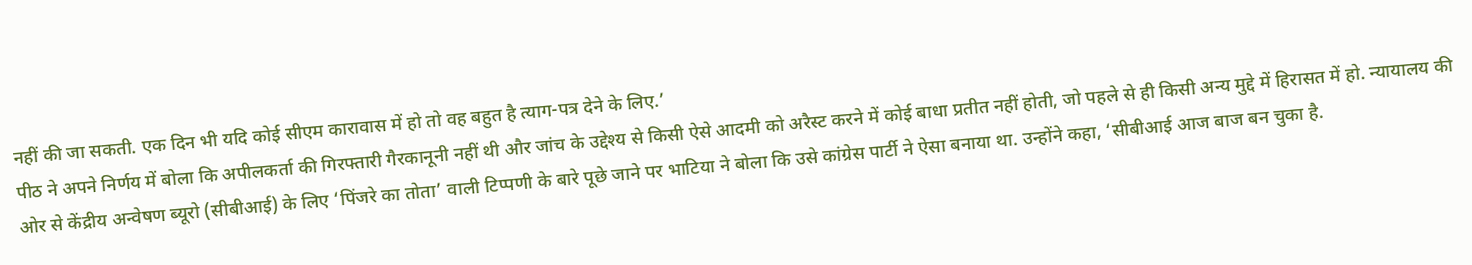नहीं की जा सकती. एक दिन भी यदि कोई सीएम कारावास में हो तो वह बहुत है त्याग-पत्र देने के लिए.’
पीठ ने अपने निर्णय में बोला कि अपीलकर्ता की गिरफ्तारी गैरकानूनी नहीं थी और जांच के उद्देश्य से किसी ऐसे आदमी को अरैस्ट करने में कोई बाधा प्रतीत नहीं होती, जो पहले से ही किसी अन्य मुद्दे में हिरासत में हो. न्यायालय की ओर से केंद्रीय अन्वेषण ब्यूरो (सीबीआई) के लिए ‘पिंजरे का तोता’ वाली टिप्पणी के बारे पूछे जाने पर भाटिया ने बोला कि उसे कांग्रेस पार्टी ने ऐसा बनाया था. उन्होंने कहा, ‘सीबीआई आज बाज बन चुका है.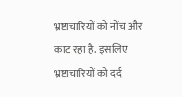भ्रष्टाचारियों को नोंच और काट रहा है. इसलिए भ्रष्टाचारियों को दर्द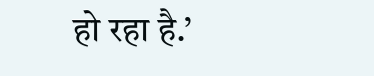हो रहा है.’